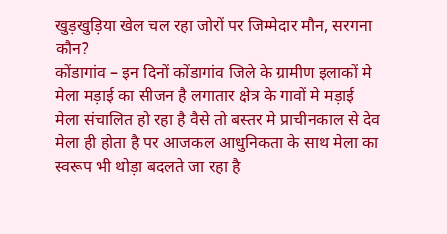खुड़खुड़िया खेल चल रहा जोरों पर जिम्मेदार मौन, सरगना कौन?
कोंडागांव – इन दिनों कोंडागांव जिले के ग्रामीण इलाकों मे मेला मड़ाई का सीजन है लगातार क्षेत्र के गावों मे मड़ाई मेला संचालित हो रहा है वैसे तो बस्तर मे प्राचीनकाल से देव मेला ही होता है पर आजकल आधुनिकता के साथ मेला का स्वरूप भी थोड़ा बदलते जा रहा है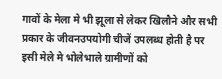गावों के मेला मे भी झूला से लेकर खिलौने और सभी प्रकार के जीवनउपयोगी चीजें उपलब्ध होती है पर इसी मेले मे भोलेभाले ग्रामीणों को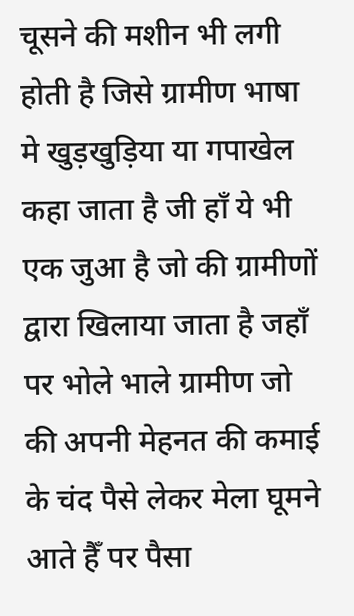चूसने की मशीन भी लगी होती है जिसे ग्रामीण भाषा मे खुड़खुड़िया या गपाखेल कहा जाता है जी हाँ ये भी एक जुआ है जो की ग्रामीणों द्वारा खिलाया जाता है जहाँ पर भोले भाले ग्रामीण जो की अपनी मेहनत की कमाई के चंद पैसे लेकर मेला घूमने आते हैँ पर पैसा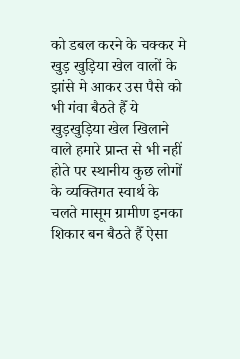को डबल करने के चक्कर मे खुड़ खुड़िया खेल वालों के झांसे मे आकर उस पैसे को भी गंवा बैठते हैँ ये खुड़खुड़िया खेल खिलाने वाले हमारे प्रान्त से भी नहीं होते पर स्थानीय कुछ लोगों के व्यक्तिगत स्वार्थ के चलते मासूम ग्रामीण इनका शिकार बन बैठते हैँ ऐसा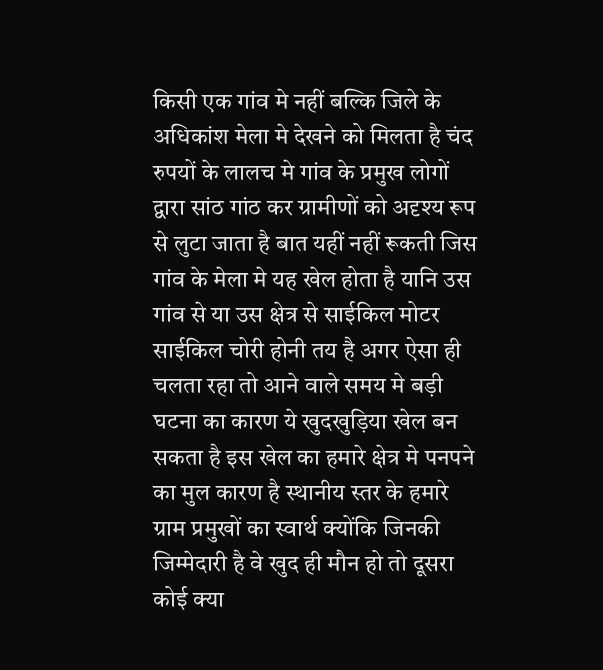किसी एक गांव मे नहीं बल्कि जिले के अधिकांश मेला मे देखने को मिलता है चंद रुपयों के लालच मे गांव के प्रमुख लोगों द्वारा सांठ गांठ कर ग्रामीणों को अदृश्य रूप से लुटा जाता है बात यहीं नहीं रूकती जिस गांव के मेला मे यह खेल होता है यानि उस गांव से या उस क्षेत्र से साईकिल मोटर साईकिल चोरी होनी तय है अगर ऐसा ही चलता रहा तो आने वाले समय मे बड़ी घटना का कारण ये खुदखुड़िया खेल बन सकता है इस खेल का हमारे क्षेत्र मे पनपने का मुल कारण है स्थानीय स्तर के हमारे ग्राम प्रमुखों का स्वार्थ क्योंकि जिनकी जिम्मेदारी है वे खुद ही मौन हो तो दूसरा कोई क्या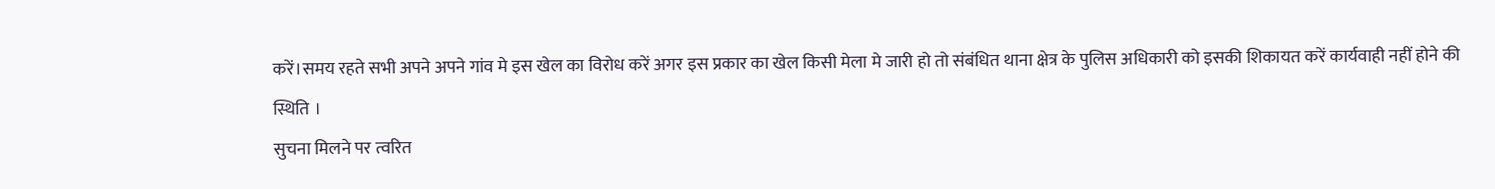करें।समय रहते सभी अपने अपने गांव मे इस खेल का विरोध करें अगर इस प्रकार का खेल किसी मेला मे जारी हो तो संबंधित थाना क्षेत्र के पुलिस अधिकारी को इसकी शिकायत करें कार्यवाही नहीं होने की स्थिति ।
सुचना मिलने पर त्वरित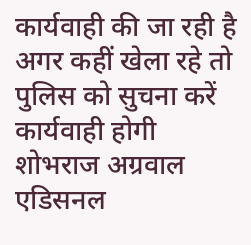कार्यवाही की जा रही है अगर कहीं खेला रहे तो पुलिस को सुचना करें कार्यवाही होगी
शोभराज अग्रवाल
एडिसनल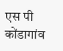एस पी कोंडागांव